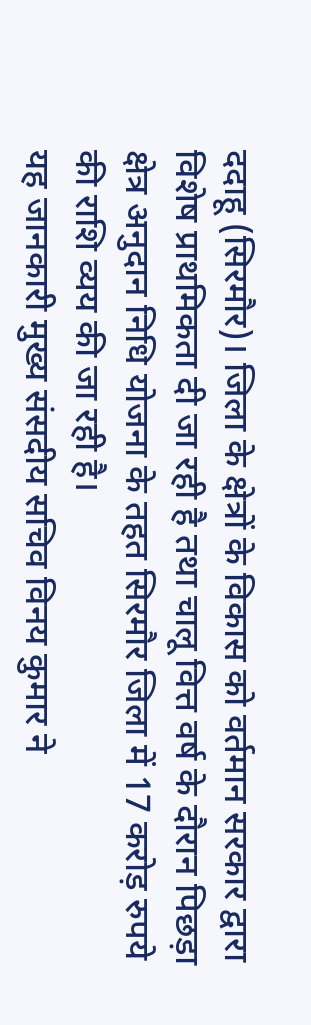ददाहू (सिरमौर)। जिला के क्षेत्रों के विकास को वर्तमान सरकार द्वारा विशेष प्राथमिकता दी जा रही है तथा चालू वित्त वर्ष के दौरान पिछड़ा क्षेत्र अनुदान निधि योजना के तहत सिरमौर जिला में 17 करोड़ रुपये की राशि व्यय की जा रही है।
यह जानकारी मुख्य संसदीय सचिव विनय कुमार ने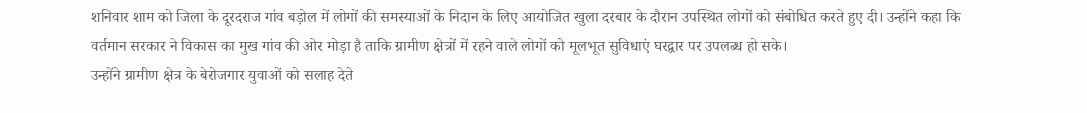शनिवार शाम को जिला के दूरदराज गांव बड़ोल में लोगों की समस्याओं के निदान के लिए आयोजित खुला दरबार के दौरान उपस्थित लोगों को संबोधित करते हुए दी। उन्होंने कहा कि वर्तमान सरकार ने विकास का मुख गांव की ओर मोड़ा है ताकि ग्रामीण क्षेत्रों में रहने वाले लोगों को मूलभूत सुविधाएं घरद्वार पर उपलब्ध हो सके।
उन्होंने ग्रामीण क्षेत्र के बेरोजगार युवाओं को सलाह देते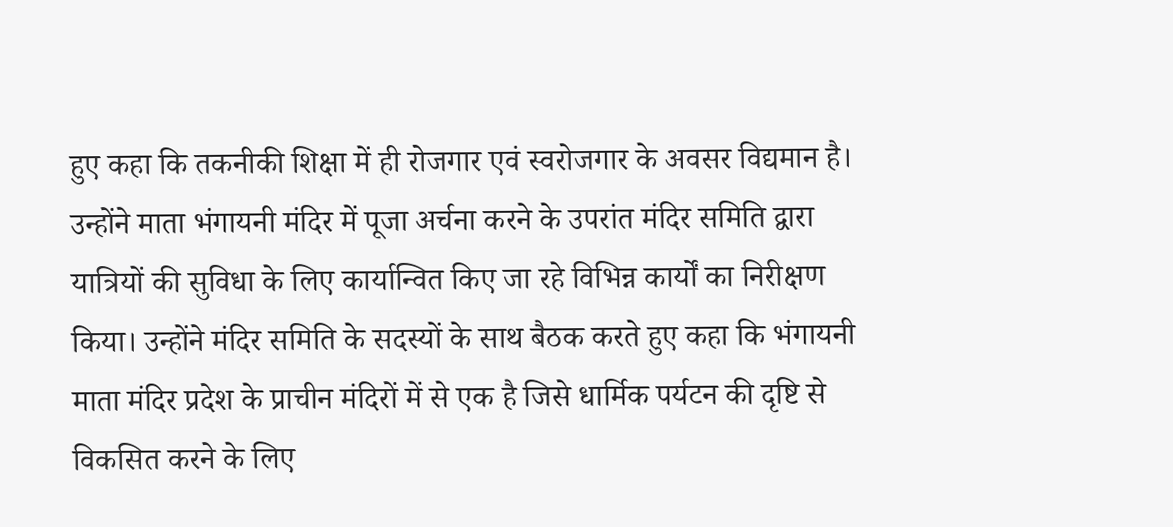हुए कहा कि तकनीकी शिक्षा में ही रोजगार एवं स्वरोजगार के अवसर विद्यमान है। उन्होंने माता भंगायनी मंदिर में पूजा अर्चना करने के उपरांत मंदिर समिति द्वारा यात्रियों की सुविधा के लिए कार्यान्वित किए जा रहे विभिन्न कार्यों का निरीक्षण किया। उन्होंने मंदिर समिति के सदस्यों के साथ बैठक करते हुए कहा कि भंगायनी माता मंदिर प्रदेश के प्राचीन मंदिरों में से एक है जिसे धार्मिक पर्यटन की दृष्टि से विकसित करने के लिए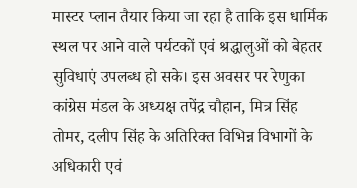मास्टर प्लान तैयार किया जा रहा है ताकि इस धार्मिक स्थल पर आने वाले पर्यटकों एवं श्रद्धालुओं को बेहतर सुविधाएं उपलब्ध हो सके। इस अवसर पर रेणुका कांग्रेस मंडल के अध्यक्ष तपेंद्र चौहान, मित्र सिंह तोमर, दलीप सिंह के अतिरिक्त विभिन्न विभागों के अधिकारी एवं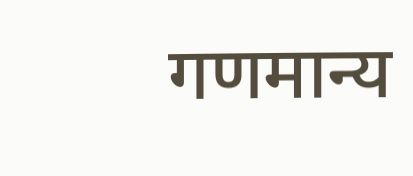गणमान्य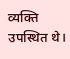व्यक्ति उपस्थित थे।